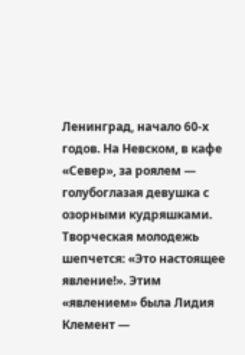Ленинград, начало 60-х годов. На Невском, в кафе «Север», за роялем — голубоглазая девушка с озорными кудряшками. Творческая молодежь шепчется: «Это настоящее явление!». Этим «явлением» была Лидия Клемент —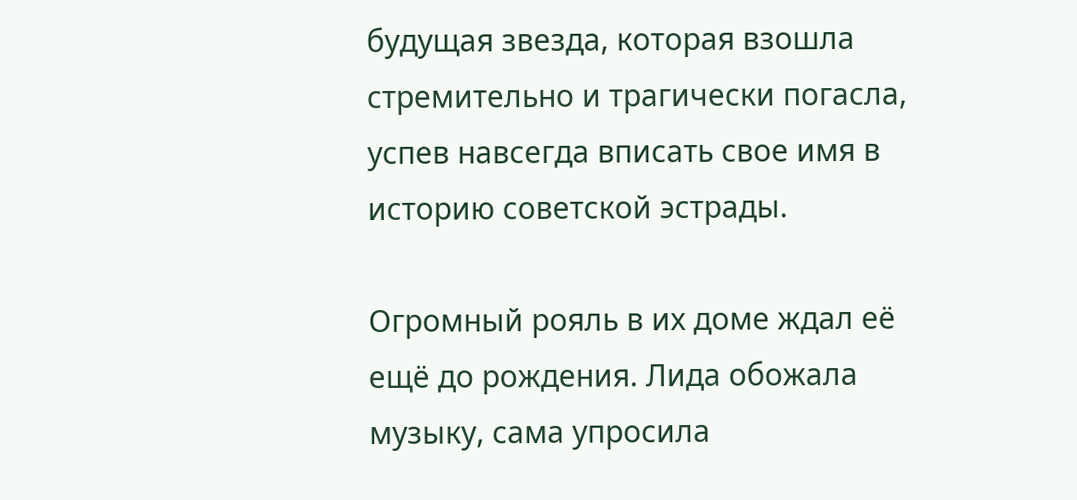будущая звезда, которая взошла стремительно и трагически погасла, успев навсегда вписать свое имя в историю советской эстрады.

Огромный рояль в их доме ждал её ещё до рождения. Лида обожала музыку, сама упросила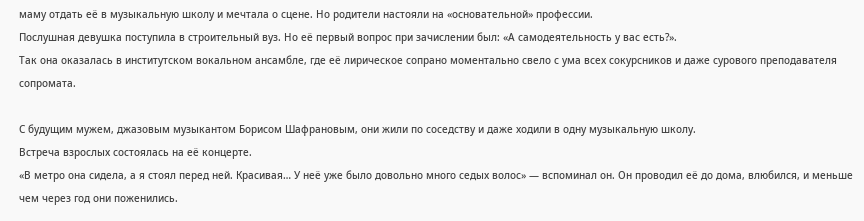маму отдать её в музыкальную школу и мечтала о сцене. Но родители настояли на «основательной» профессии.
Послушная девушка поступила в строительный вуз. Но её первый вопрос при зачислении был: «А самодеятельность у вас есть?».
Так она оказалась в институтском вокальном ансамбле, где её лирическое сопрано моментально свело с ума всех сокурсников и даже сурового преподавателя сопромата.

С будущим мужем, джазовым музыкантом Борисом Шафрановым, они жили по соседству и даже ходили в одну музыкальную школу.
Встреча взрослых состоялась на её концерте.
«В метро она сидела, а я стоял перед ней. Красивая… У неё уже было довольно много седых волос» — вспоминал он. Он проводил её до дома, влюбился, и меньше чем через год они поженились.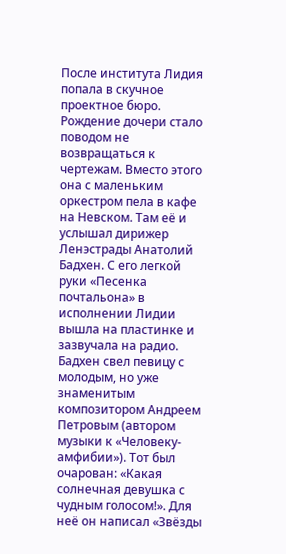После института Лидия попала в скучное проектное бюро. Рождение дочери стало поводом не возвращаться к чертежам. Вместо этого она с маленьким оркестром пела в кафе на Невском. Там её и услышал дирижер Ленэстрады Анатолий Бадхен. С его легкой руки «Песенка почтальона» в исполнении Лидии вышла на пластинке и зазвучала на радио.
Бадхен свел певицу с молодым, но уже знаменитым композитором Андреем Петровым (автором музыки к «Человеку-амфибии»). Тот был очарован: «Какая солнечная девушка с чудным голосом!». Для неё он написал «Звёзды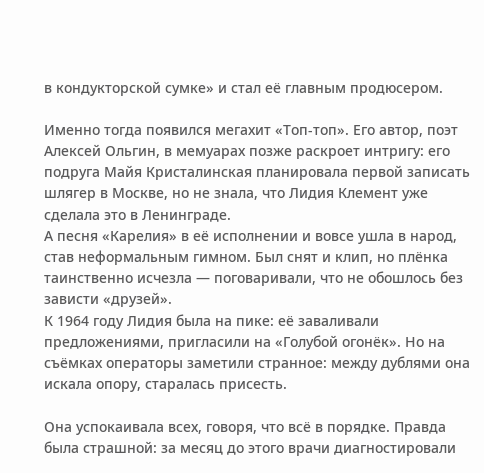в кондукторской сумке» и стал её главным продюсером.

Именно тогда появился мегахит «Топ-топ». Его автор, поэт Алексей Ольгин, в мемуарах позже раскроет интригу: его подруга Майя Кристалинская планировала первой записать шлягер в Москве, но не знала, что Лидия Клемент уже сделала это в Ленинграде.
А песня «Карелия» в её исполнении и вовсе ушла в народ, став неформальным гимном. Был снят и клип, но плёнка таинственно исчезла — поговаривали, что не обошлось без зависти «друзей».
К 1964 году Лидия была на пике: её заваливали предложениями, пригласили на «Голубой огонёк». Но на съёмках операторы заметили странное: между дублями она искала опору, старалась присесть.

Она успокаивала всех, говоря, что всё в порядке. Правда была страшной: за месяц до этого врачи диагностировали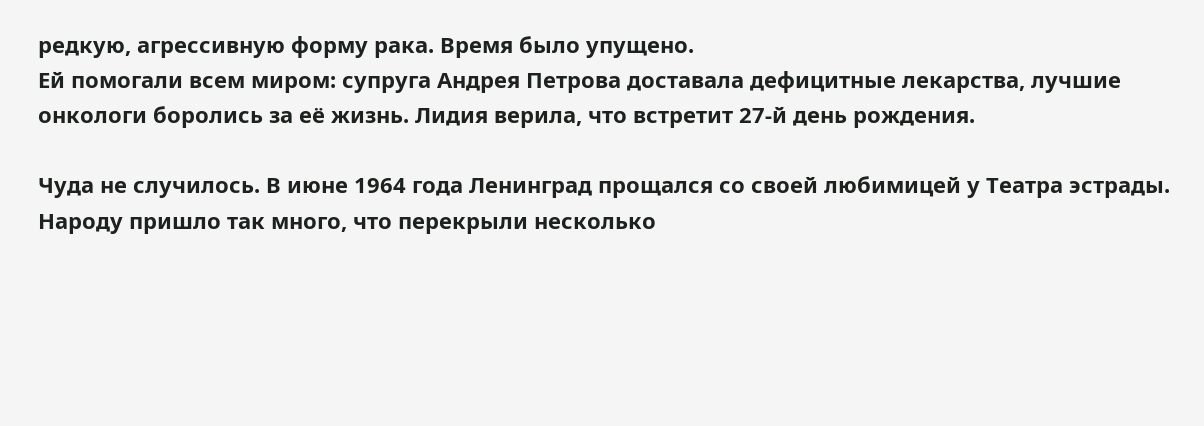редкую, агрессивную форму рака. Время было упущено.
Ей помогали всем миром: супруга Андрея Петрова доставала дефицитные лекарства, лучшие онкологи боролись за её жизнь. Лидия верила, что встретит 27-й день рождения.

Чуда не случилось. В июне 1964 года Ленинград прощался со своей любимицей у Театра эстрады. Народу пришло так много, что перекрыли несколько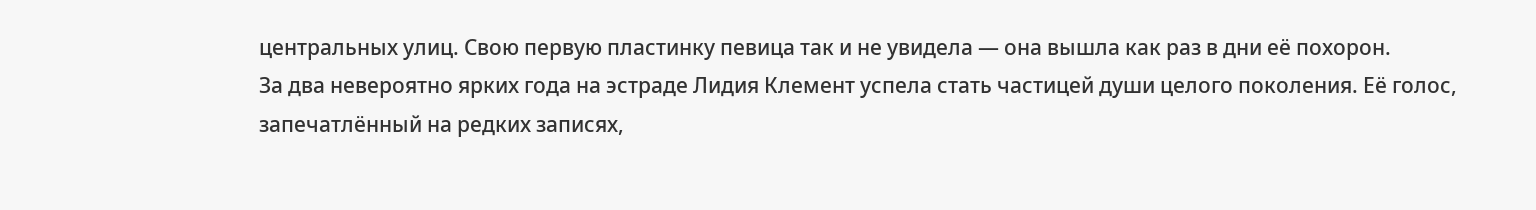центральных улиц. Свою первую пластинку певица так и не увидела — она вышла как раз в дни её похорон.
За два невероятно ярких года на эстраде Лидия Клемент успела стать частицей души целого поколения. Её голос, запечатлённый на редких записях,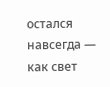остался навсегда — как свет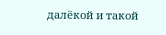далёкой и такой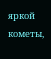яркой кометы,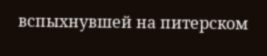вспыхнувшей на питерском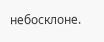небосклоне.